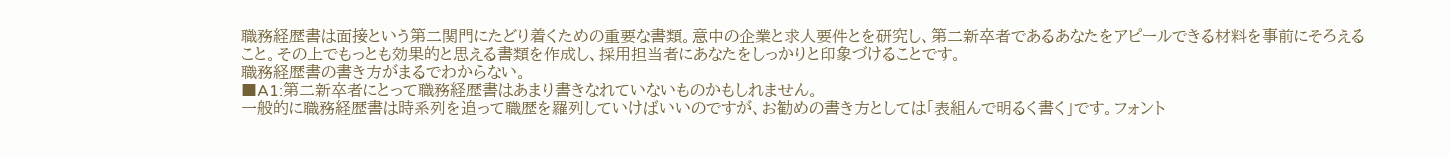職務経歴書は面接という第二関門にたどり着くための重要な書類。意中の企業と求人要件とを研究し、第二新卒者であるあなたをアピールできる材料を事前にそろえること。その上でもっとも効果的と思える書類を作成し、採用担当者にあなたをしっかりと印象づけることです。
職務経歴書の書き方がまるでわからない。
■A1:第二新卒者にとって職務経歴書はあまり書きなれていないものかもしれません。
一般的に職務経歴書は時系列を追って職歴を羅列していけばいいのですが、お勧めの書き方としては「表組んで明るく書く」です。フォント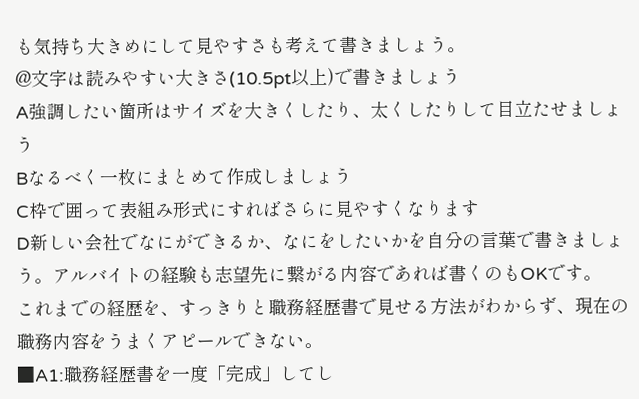も気持ち大きめにして見やすさも考えて書きましょう。
@文字は読みやすい大きさ(10.5pt以上)で書きましょう
A強調したい箇所はサイズを大きくしたり、太くしたりして目立たせましょう
Bなるべく一枚にまとめて作成しましょう
C枠で囲って表組み形式にすればさらに見やすくなります
D新しい会社でなにができるか、なにをしたいかを自分の言葉で書きましょう。アルバイトの経験も志望先に繋がる内容であれば書くのもOKです。
これまでの経歴を、すっきりと職務経歴書で見せる方法がわからず、現在の職務内容をうまくアピールできない。
■A1:職務経歴書を一度「完成」してし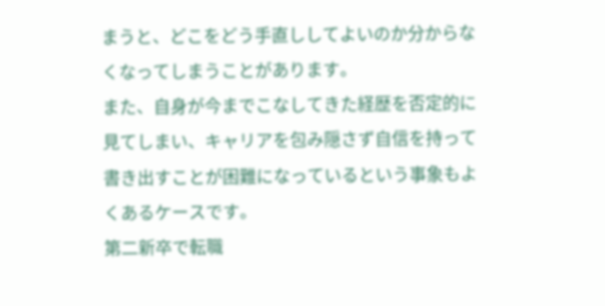まうと、どこをどう手直ししてよいのか分からなくなってしまうことがあります。
また、自身が今までこなしてきた経歴を否定的に見てしまい、キャリアを包み隠さず自信を持って書き出すことが困難になっているという事象もよくあるケースです。
第二新卒で転職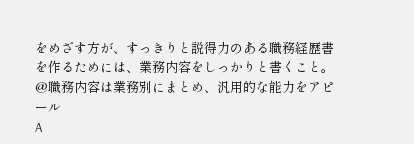をめざす方が、すっきりと説得力のある職務経歴書を作るためには、業務内容をしっかりと書くこと。
@職務内容は業務別にまとめ、汎用的な能力をアピール
A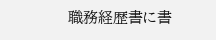職務経歴書に書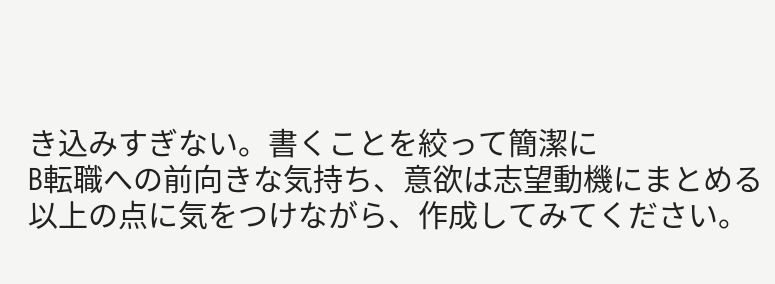き込みすぎない。書くことを絞って簡潔に
B転職への前向きな気持ち、意欲は志望動機にまとめる
以上の点に気をつけながら、作成してみてください。